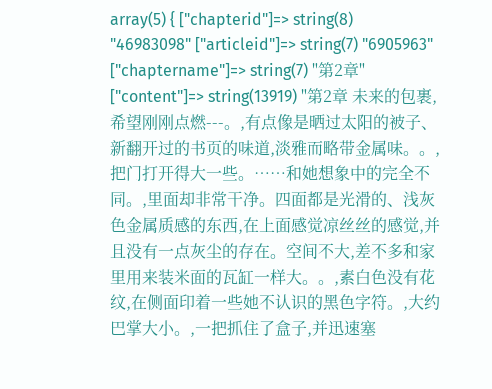array(5) { ["chapterid"]=> string(8) "46983098" ["articleid"]=> string(7) "6905963" ["chaptername"]=> string(7) "第2章" ["content"]=> string(13919) "第2章 未来的包裹,希望刚刚点燃---。,有点像是晒过太阳的被子、新翻开过的书页的味道,淡雅而略带金属味。。,把门打开得大一些。……和她想象中的完全不同。,里面却非常干净。四面都是光滑的、浅灰色金属质感的东西,在上面感觉凉丝丝的感觉,并且没有一点灰尘的存在。空间不大,差不多和家里用来装米面的瓦缸一样大。。,素白色没有花纹,在侧面印着一些她不认识的黑色字符。,大约巴掌大小。,一把抓住了盒子,并迅速塞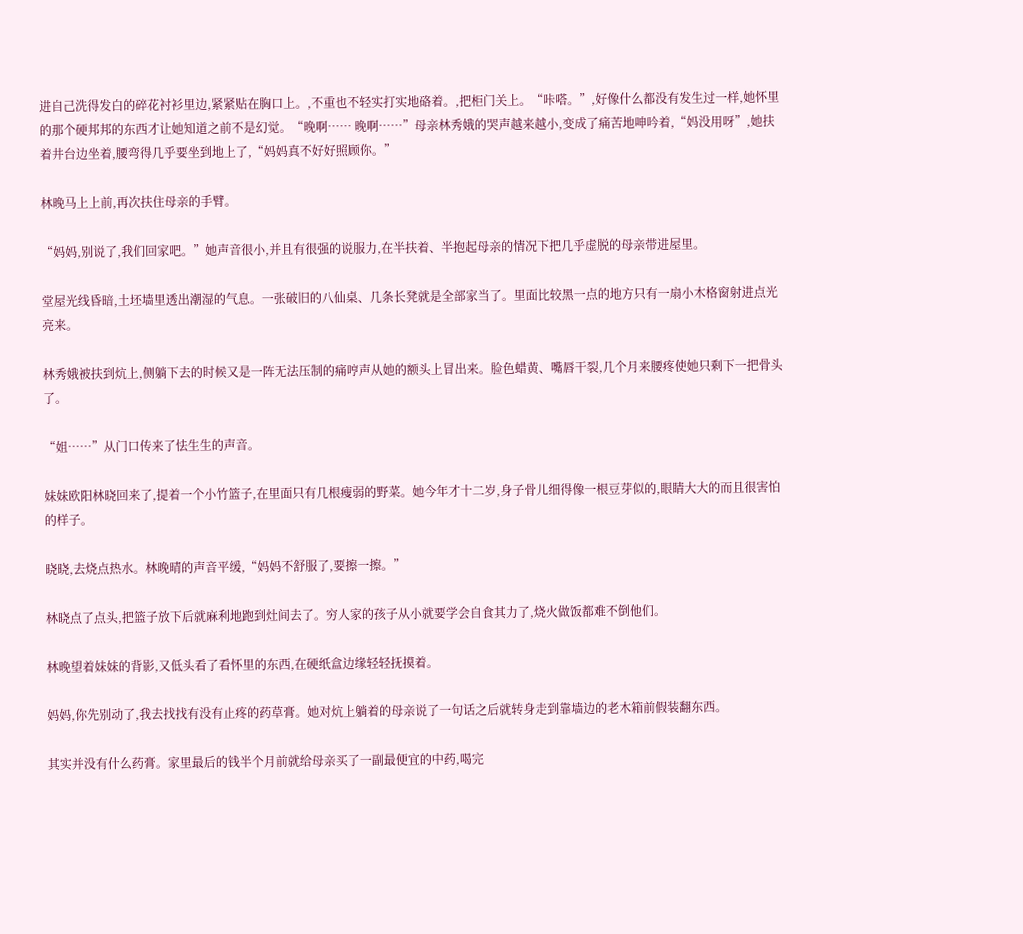进自己洗得发白的碎花衬衫里边,紧紧贴在胸口上。,不重也不轻实打实地硌着。,把柜门关上。“咔嗒。”,好像什么都没有发生过一样,她怀里的那个硬邦邦的东西才让她知道之前不是幻觉。“晚啊…… 晚啊……”母亲林秀娥的哭声越来越小,变成了痛苦地呻吟着,“妈没用呀”,她扶着井台边坐着,腰弯得几乎要坐到地上了,“妈妈真不好好照顾你。”

林晚马上上前,再次扶住母亲的手臂。

“妈妈,别说了,我们回家吧。”她声音很小,并且有很强的说服力,在半扶着、半抱起母亲的情况下把几乎虚脱的母亲带进屋里。

堂屋光线昏暗,土坯墙里透出潮湿的气息。一张破旧的八仙桌、几条长凳就是全部家当了。里面比较黑一点的地方只有一扇小木格窗射进点光亮来。

林秀娥被扶到炕上,侧躺下去的时候又是一阵无法压制的痛哼声从她的额头上冒出来。脸色蜡黄、嘴唇干裂,几个月来腰疼使她只剩下一把骨头了。

“姐……”从门口传来了怯生生的声音。

妹妹欧阳林晓回来了,提着一个小竹篮子,在里面只有几根瘦弱的野菜。她今年才十二岁,身子骨儿细得像一根豆芽似的,眼睛大大的而且很害怕的样子。

晓晓,去烧点热水。林晚晴的声音平缓,“妈妈不舒服了,要擦一擦。”

林晓点了点头,把篮子放下后就麻利地跑到灶间去了。穷人家的孩子从小就要学会自食其力了,烧火做饭都难不倒他们。

林晚望着妹妹的背影,又低头看了看怀里的东西,在硬纸盒边缘轻轻抚摸着。

妈妈,你先别动了,我去找找有没有止疼的药草膏。她对炕上躺着的母亲说了一句话之后就转身走到靠墙边的老木箱前假装翻东西。

其实并没有什么药膏。家里最后的钱半个月前就给母亲买了一副最便宜的中药,喝完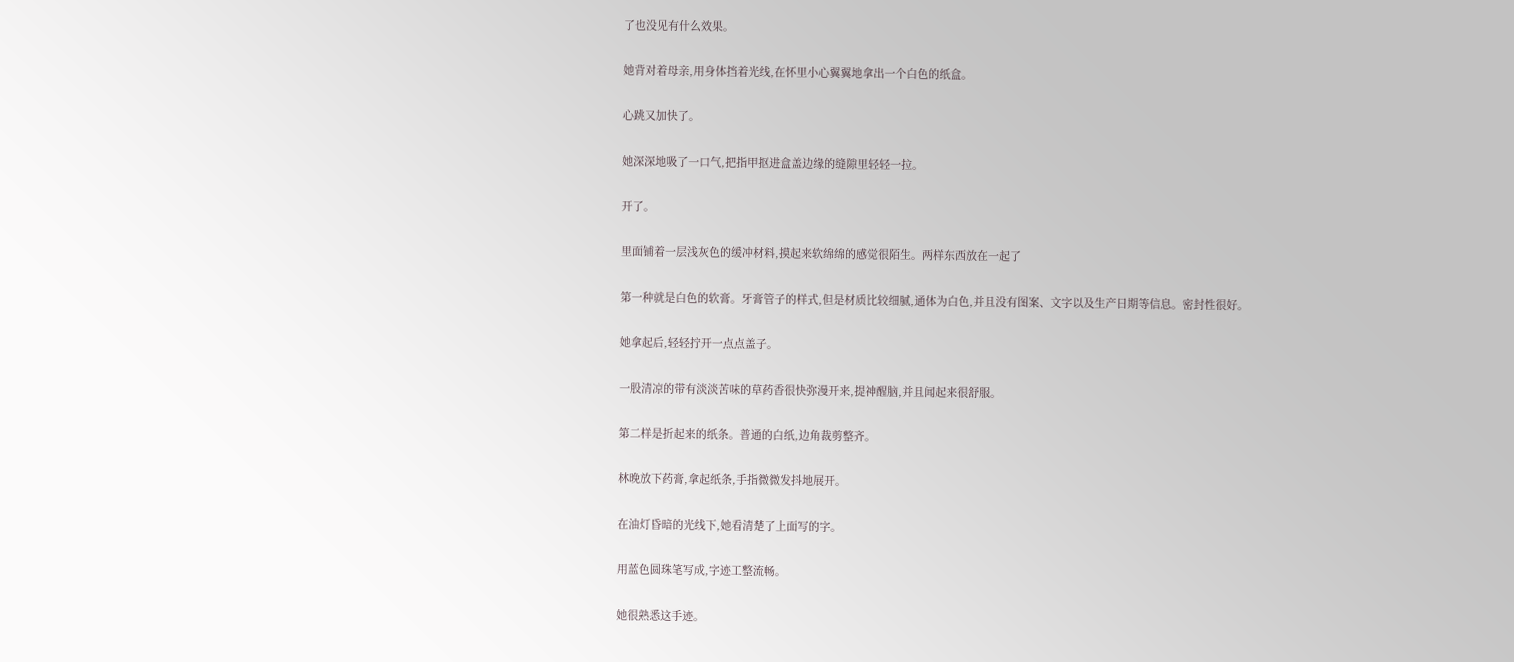了也没见有什么效果。

她背对着母亲,用身体挡着光线,在怀里小心翼翼地拿出一个白色的纸盒。

心跳又加快了。

她深深地吸了一口气,把指甲抠进盒盖边缘的缝隙里轻轻一拉。

开了。

里面铺着一层浅灰色的缓冲材料,摸起来软绵绵的感觉很陌生。两样东西放在一起了

第一种就是白色的软膏。牙膏管子的样式,但是材质比较细腻,通体为白色,并且没有图案、文字以及生产日期等信息。密封性很好。

她拿起后,轻轻拧开一点点盖子。

一股清凉的带有淡淡苦味的草药香很快弥漫开来,提神醒脑,并且闻起来很舒服。

第二样是折起来的纸条。普通的白纸,边角裁剪整齐。

林晚放下药膏,拿起纸条,手指微微发抖地展开。

在油灯昏暗的光线下,她看清楚了上面写的字。

用蓝色圆珠笔写成,字迹工整流畅。

她很熟悉这手迹。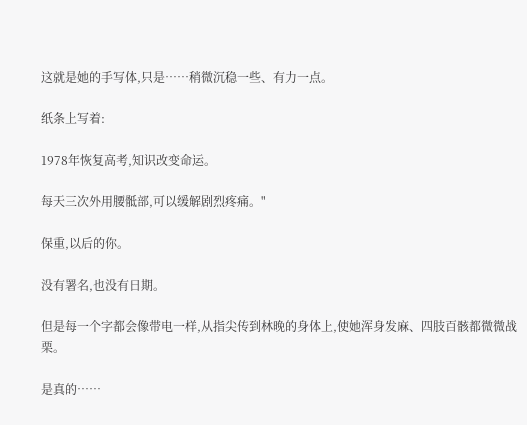这就是她的手写体,只是……稍微沉稳一些、有力一点。

纸条上写着:

1978年恢复高考,知识改变命运。

每天三次外用腰骶部,可以缓解剧烈疼痛。"

保重,以后的你。

没有署名,也没有日期。

但是每一个字都会像带电一样,从指尖传到林晚的身体上,使她浑身发麻、四肢百骸都微微战栗。

是真的……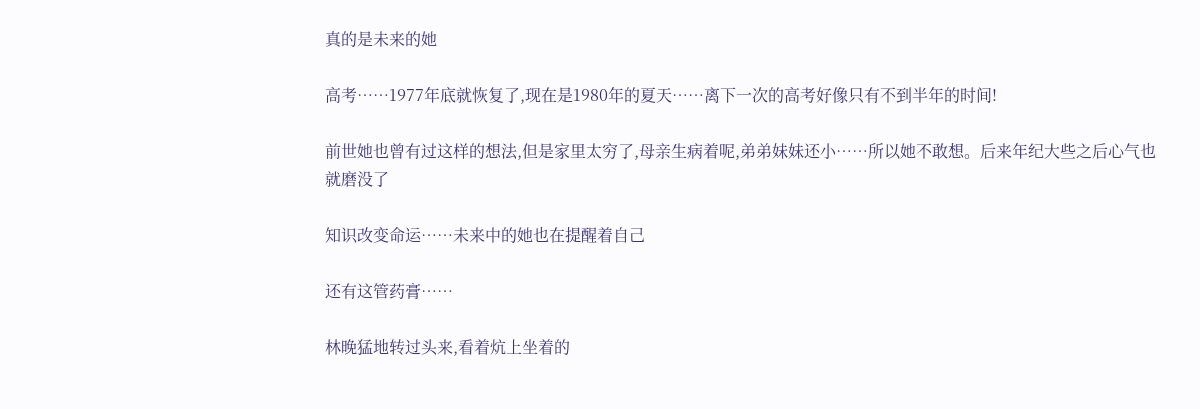真的是未来的她

高考……1977年底就恢复了,现在是1980年的夏天……离下一次的高考好像只有不到半年的时间!

前世她也曾有过这样的想法,但是家里太穷了,母亲生病着呢,弟弟妹妹还小……所以她不敢想。后来年纪大些之后心气也就磨没了

知识改变命运……未来中的她也在提醒着自己

还有这管药膏……

林晚猛地转过头来,看着炕上坐着的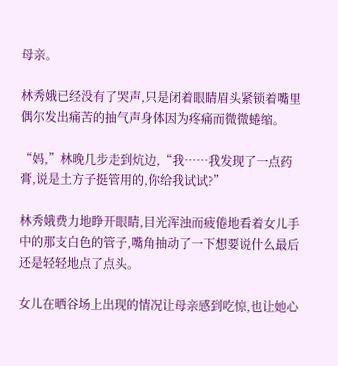母亲。

林秀娥已经没有了哭声,只是闭着眼睛眉头紧锁着嘴里偶尔发出痛苦的抽气声身体因为疼痛而微微蜷缩。

“妈,”林晚几步走到炕边,“我……我发现了一点药膏,说是土方子挺管用的,你给我试试?”

林秀娥费力地睁开眼睛,目光浑浊而疲倦地看着女儿手中的那支白色的管子,嘴角抽动了一下想要说什么最后还是轻轻地点了点头。

女儿在晒谷场上出现的情况让母亲感到吃惊,也让她心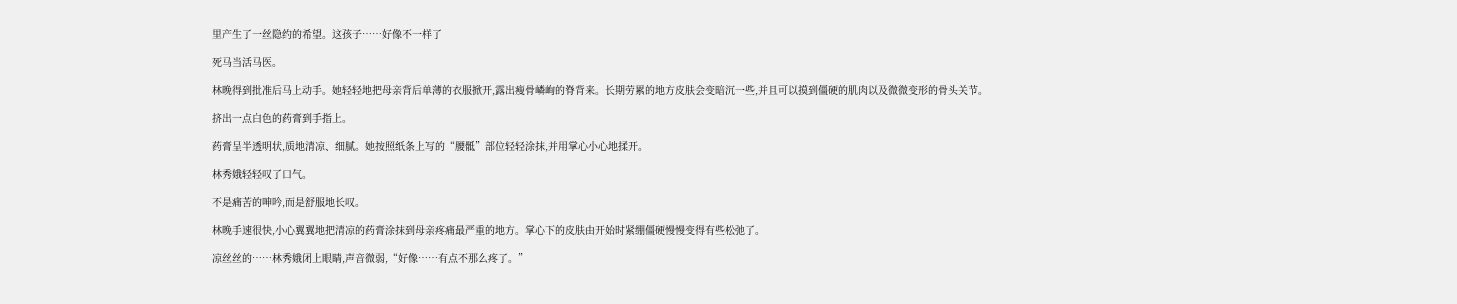里产生了一丝隐约的希望。这孩子……好像不一样了

死马当活马医。

林晚得到批准后马上动手。她轻轻地把母亲背后单薄的衣服掀开,露出瘦骨嶙峋的脊背来。长期劳累的地方皮肤会变暗沉一些,并且可以摸到僵硬的肌肉以及微微变形的骨头关节。

挤出一点白色的药膏到手指上。

药膏呈半透明状,质地清凉、细腻。她按照纸条上写的“腰骶”部位轻轻涂抹,并用掌心小心地揉开。

林秀娥轻轻叹了口气。

不是痛苦的呻吟,而是舒服地长叹。

林晚手速很快,小心翼翼地把清凉的药膏涂抹到母亲疼痛最严重的地方。掌心下的皮肤由开始时紧绷僵硬慢慢变得有些松弛了。

凉丝丝的……林秀娥闭上眼睛,声音微弱,“好像……有点不那么疼了。”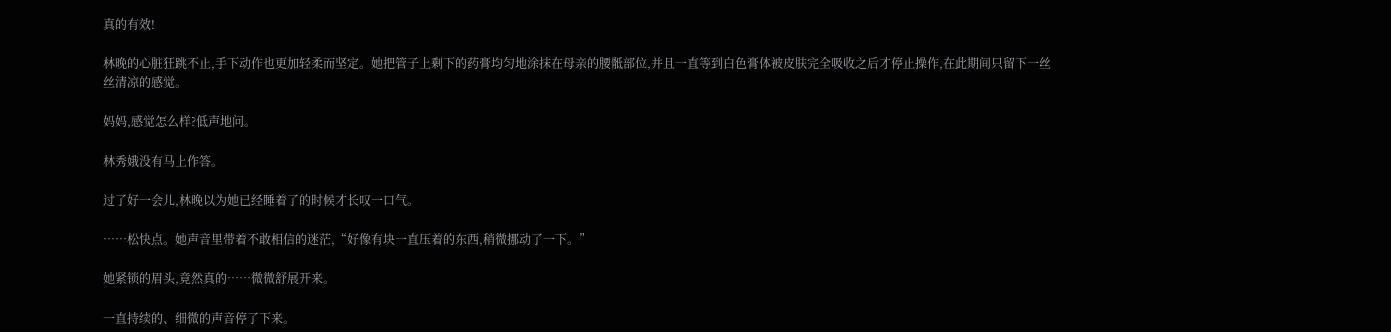真的有效!

林晚的心脏狂跳不止,手下动作也更加轻柔而坚定。她把管子上剩下的药膏均匀地涂抹在母亲的腰骶部位,并且一直等到白色膏体被皮肤完全吸收之后才停止操作,在此期间只留下一丝丝清凉的感觉。

妈妈,感觉怎么样?低声地问。

林秀娥没有马上作答。

过了好一会儿,林晚以为她已经睡着了的时候才长叹一口气。

……松快点。她声音里带着不敢相信的迷茫,“好像有块一直压着的东西,稍微挪动了一下。”

她紧锁的眉头,竟然真的……微微舒展开来。

一直持续的、细微的声音停了下来。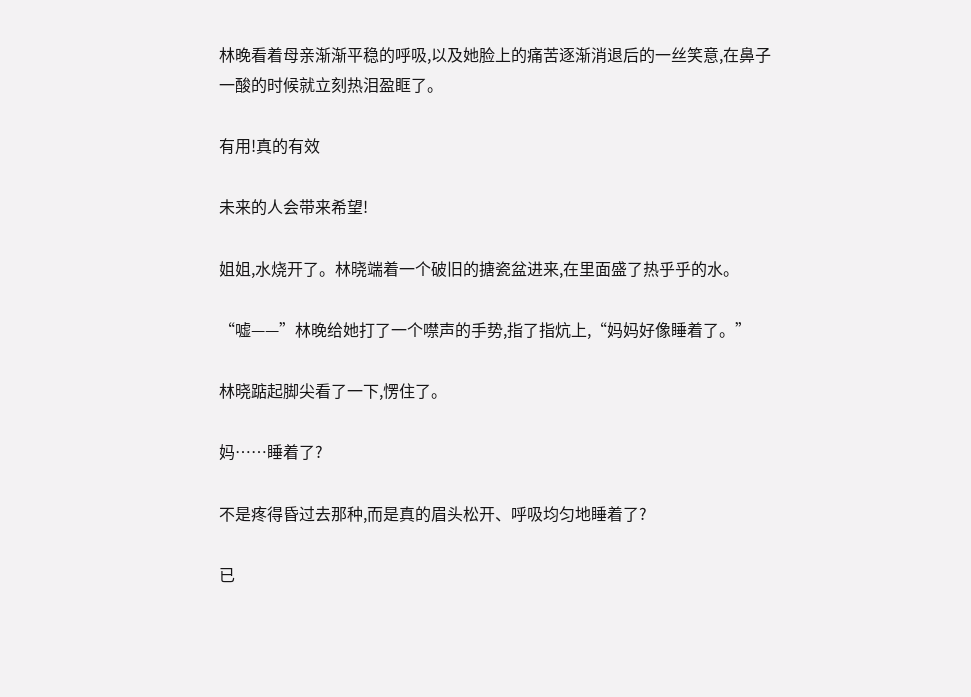林晚看着母亲渐渐平稳的呼吸,以及她脸上的痛苦逐渐消退后的一丝笑意,在鼻子一酸的时候就立刻热泪盈眶了。

有用!真的有效

未来的人会带来希望!

姐姐,水烧开了。林晓端着一个破旧的搪瓷盆进来,在里面盛了热乎乎的水。

“嘘——”林晚给她打了一个噤声的手势,指了指炕上,“妈妈好像睡着了。”

林晓踮起脚尖看了一下,愣住了。

妈……睡着了?

不是疼得昏过去那种,而是真的眉头松开、呼吸均匀地睡着了?

已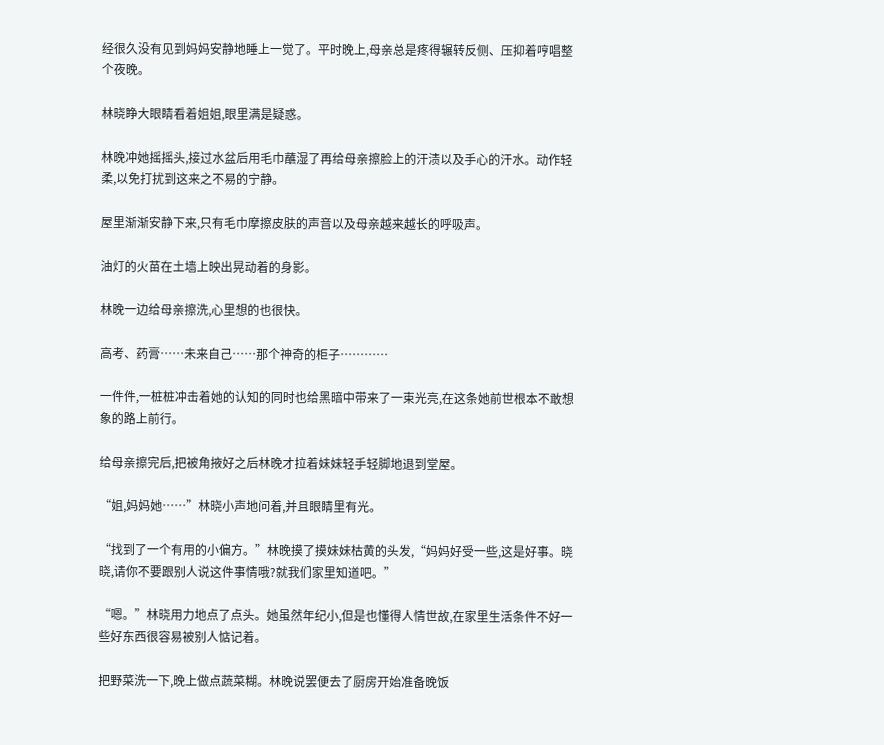经很久没有见到妈妈安静地睡上一觉了。平时晚上,母亲总是疼得辗转反侧、压抑着哼唱整个夜晚。

林晓睁大眼睛看着姐姐,眼里满是疑惑。

林晚冲她摇摇头,接过水盆后用毛巾蘸湿了再给母亲擦脸上的汗渍以及手心的汗水。动作轻柔,以免打扰到这来之不易的宁静。

屋里渐渐安静下来,只有毛巾摩擦皮肤的声音以及母亲越来越长的呼吸声。

油灯的火苗在土墙上映出晃动着的身影。

林晚一边给母亲擦洗,心里想的也很快。

高考、药膏……未来自己……那个神奇的柜子…………

一件件,一桩桩冲击着她的认知的同时也给黑暗中带来了一束光亮,在这条她前世根本不敢想象的路上前行。

给母亲擦完后,把被角掖好之后林晚才拉着妹妹轻手轻脚地退到堂屋。

“姐,妈妈她……”林晓小声地问着,并且眼睛里有光。

“找到了一个有用的小偏方。”林晚摸了摸妹妹枯黄的头发,“妈妈好受一些,这是好事。晓晓,请你不要跟别人说这件事情哦?就我们家里知道吧。”

“嗯。”林晓用力地点了点头。她虽然年纪小,但是也懂得人情世故,在家里生活条件不好一些好东西很容易被别人惦记着。

把野菜洗一下,晚上做点蔬菜糊。林晚说罢便去了厨房开始准备晚饭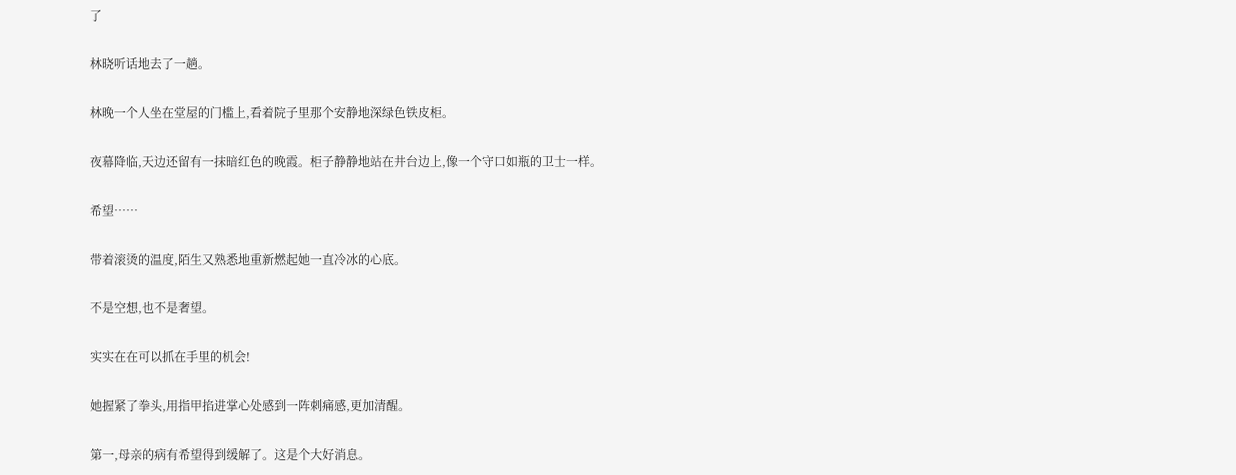了

林晓听话地去了一趟。

林晚一个人坐在堂屋的门槛上,看着院子里那个安静地深绿色铁皮柜。

夜幕降临,天边还留有一抹暗红色的晚霞。柜子静静地站在井台边上,像一个守口如瓶的卫士一样。

希望……

带着滚烫的温度,陌生又熟悉地重新燃起她一直冷冰的心底。

不是空想,也不是奢望。

实实在在可以抓在手里的机会!

她握紧了拳头,用指甲掐进掌心处感到一阵刺痛感,更加清醒。

第一,母亲的病有希望得到缓解了。这是个大好消息。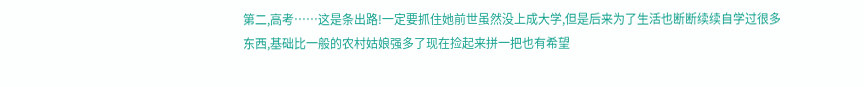第二,高考……这是条出路!一定要抓住她前世虽然没上成大学,但是后来为了生活也断断续续自学过很多东西,基础比一般的农村姑娘强多了现在捡起来拼一把也有希望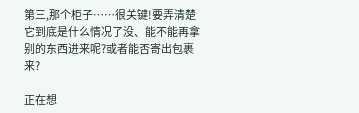第三,那个柜子……很关键!要弄清楚它到底是什么情况了没、能不能再拿别的东西进来呢?或者能否寄出包裹来?

正在想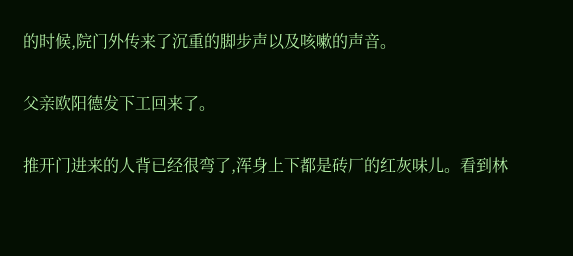的时候,院门外传来了沉重的脚步声以及咳嗽的声音。

父亲欧阳德发下工回来了。

推开门进来的人背已经很弯了,浑身上下都是砖厂的红灰味儿。看到林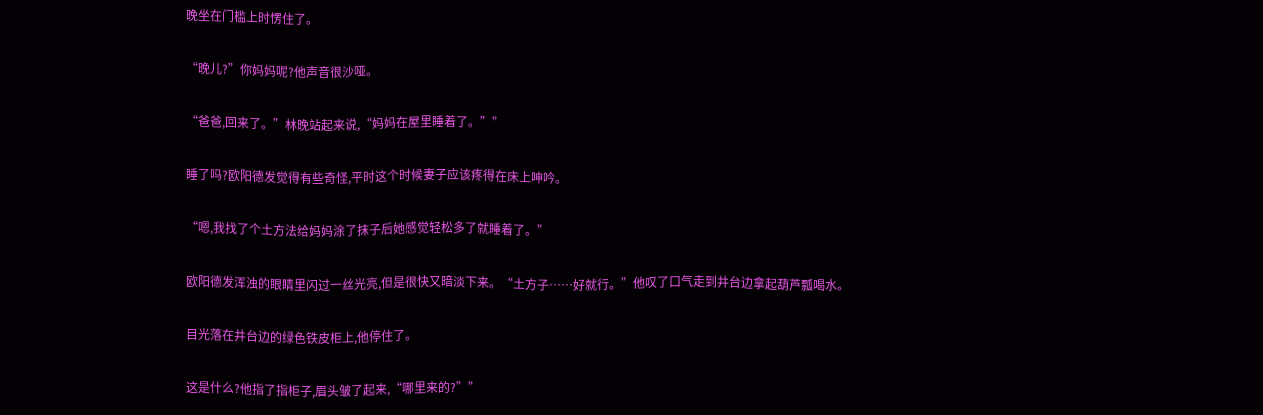晚坐在门槛上时愣住了。

“晚儿?”你妈妈呢?他声音很沙哑。

“爸爸,回来了。”林晚站起来说,“妈妈在屋里睡着了。””

睡了吗?欧阳德发觉得有些奇怪,平时这个时候妻子应该疼得在床上呻吟。

“嗯,我找了个土方法给妈妈涂了抹子后她感觉轻松多了就睡着了。”

欧阳德发浑浊的眼睛里闪过一丝光亮,但是很快又暗淡下来。“土方子……好就行。”他叹了口气走到井台边拿起葫芦瓢喝水。

目光落在井台边的绿色铁皮柜上,他停住了。

这是什么?他指了指柜子,眉头皱了起来,“哪里来的?””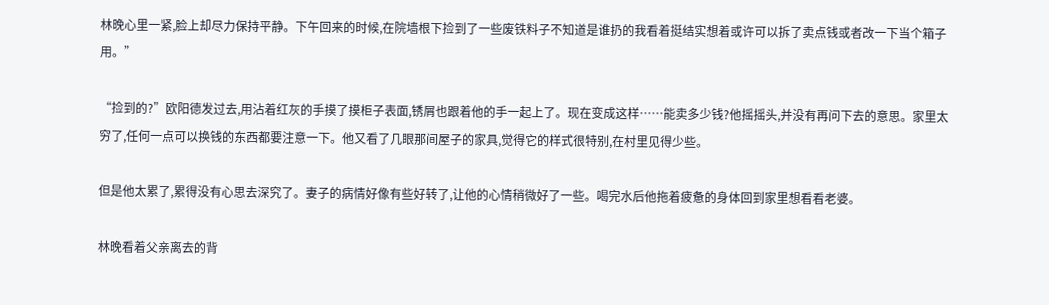林晚心里一紧,脸上却尽力保持平静。下午回来的时候,在院墙根下捡到了一些废铁料子不知道是谁扔的我看着挺结实想着或许可以拆了卖点钱或者改一下当个箱子用。”

“捡到的?”欧阳德发过去,用沾着红灰的手摸了摸柜子表面,锈屑也跟着他的手一起上了。现在变成这样……能卖多少钱?他摇摇头,并没有再问下去的意思。家里太穷了,任何一点可以换钱的东西都要注意一下。他又看了几眼那间屋子的家具,觉得它的样式很特别,在村里见得少些。

但是他太累了,累得没有心思去深究了。妻子的病情好像有些好转了,让他的心情稍微好了一些。喝完水后他拖着疲惫的身体回到家里想看看老婆。

林晚看着父亲离去的背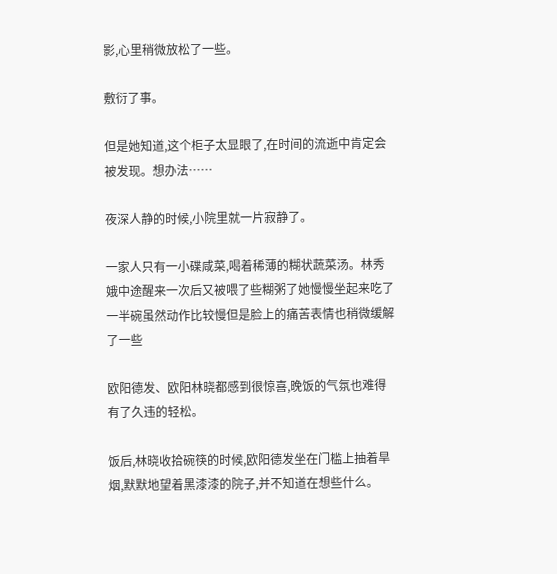影,心里稍微放松了一些。

敷衍了事。

但是她知道,这个柜子太显眼了,在时间的流逝中肯定会被发现。想办法……

夜深人静的时候,小院里就一片寂静了。

一家人只有一小碟咸菜,喝着稀薄的糊状蔬菜汤。林秀娥中途醒来一次后又被喂了些糊粥了她慢慢坐起来吃了一半碗虽然动作比较慢但是脸上的痛苦表情也稍微缓解了一些

欧阳德发、欧阳林晓都感到很惊喜,晚饭的气氛也难得有了久违的轻松。

饭后,林晓收拾碗筷的时候,欧阳德发坐在门槛上抽着旱烟,默默地望着黑漆漆的院子,并不知道在想些什么。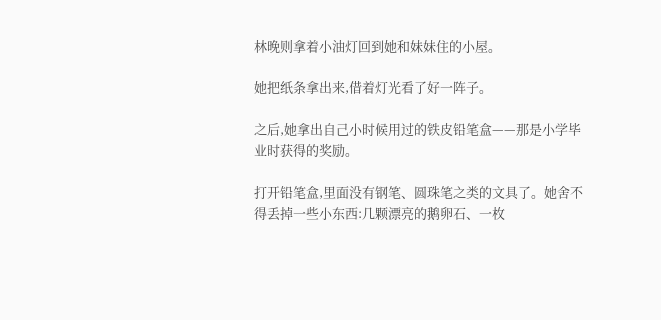林晚则拿着小油灯回到她和妹妹住的小屋。

她把纸条拿出来,借着灯光看了好一阵子。

之后,她拿出自己小时候用过的铁皮铅笔盒——那是小学毕业时获得的奖励。

打开铅笔盒,里面没有钢笔、圆珠笔之类的文具了。她舍不得丢掉一些小东西:几颗漂亮的鹅卵石、一枚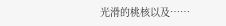光滑的桃核以及……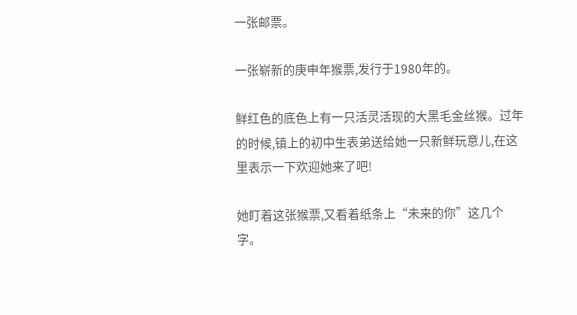一张邮票。

一张崭新的庚申年猴票,发行于1980年的。

鲜红色的底色上有一只活灵活现的大黑毛金丝猴。过年的时候,镇上的初中生表弟送给她一只新鲜玩意儿,在这里表示一下欢迎她来了吧!

她盯着这张猴票,又看着纸条上“未来的你”这几个字。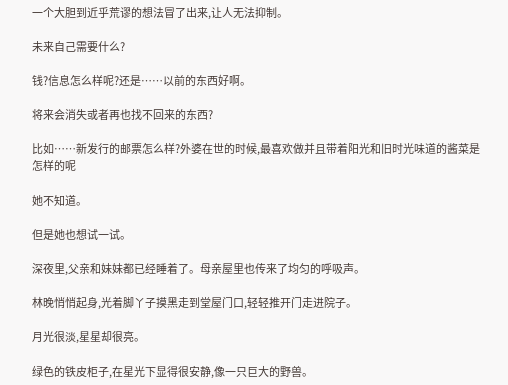一个大胆到近乎荒谬的想法冒了出来,让人无法抑制。

未来自己需要什么?

钱?信息怎么样呢?还是……以前的东西好啊。

将来会消失或者再也找不回来的东西?

比如……新发行的邮票怎么样?外婆在世的时候,最喜欢做并且带着阳光和旧时光味道的酱菜是怎样的呢

她不知道。

但是她也想试一试。

深夜里,父亲和妹妹都已经睡着了。母亲屋里也传来了均匀的呼吸声。

林晚悄悄起身,光着脚丫子摸黑走到堂屋门口,轻轻推开门走进院子。

月光很淡,星星却很亮。

绿色的铁皮柜子,在星光下显得很安静,像一只巨大的野兽。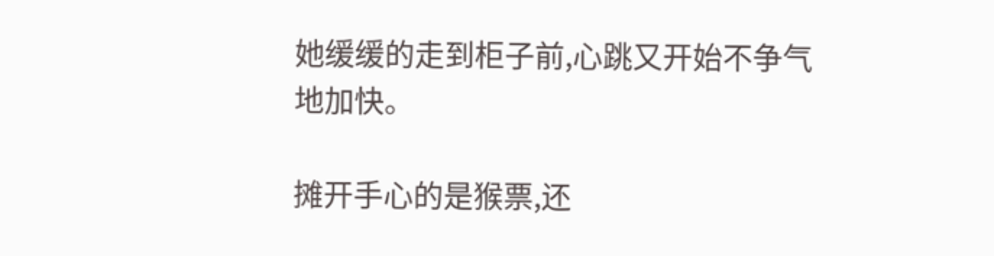她缓缓的走到柜子前,心跳又开始不争气地加快。

摊开手心的是猴票,还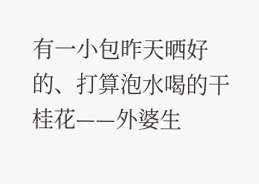有一小包昨天晒好的、打算泡水喝的干桂花——外婆生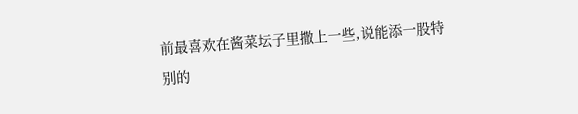前最喜欢在酱菜坛子里撒上一些,说能添一股特别的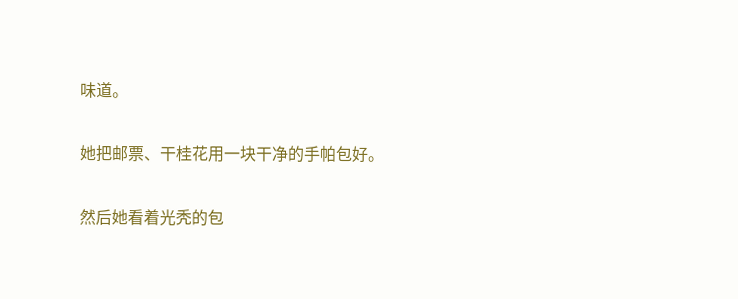味道。

她把邮票、干桂花用一块干净的手帕包好。

然后她看着光秃的包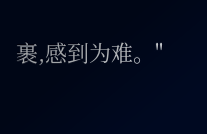裹,感到为难。"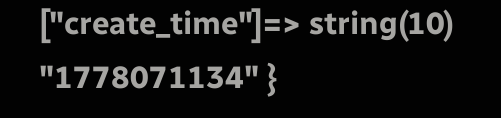["create_time"]=> string(10) "1778071134" }